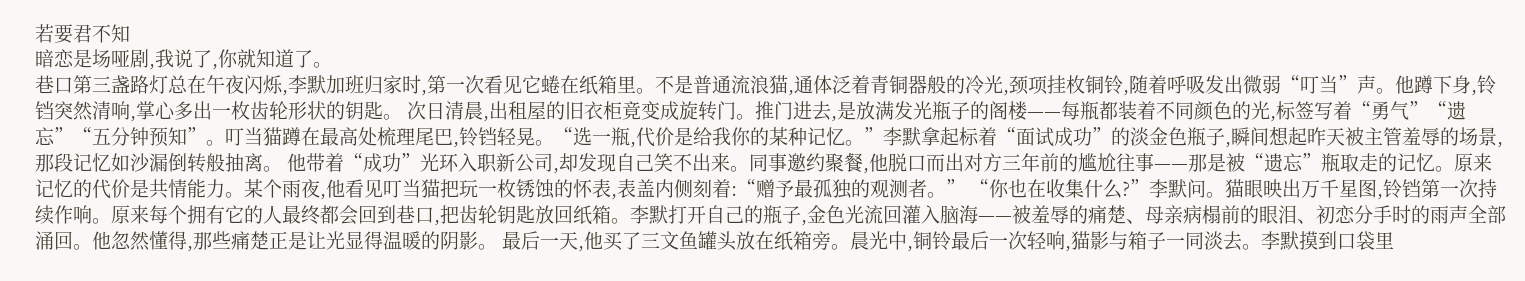若要君不知
暗恋是场哑剧,我说了,你就知道了。
巷口第三盏路灯总在午夜闪烁,李默加班归家时,第一次看见它蜷在纸箱里。不是普通流浪猫,通体泛着青铜器般的冷光,颈项挂枚铜铃,随着呼吸发出微弱“叮当”声。他蹲下身,铃铛突然清响,掌心多出一枚齿轮形状的钥匙。 次日清晨,出租屋的旧衣柜竟变成旋转门。推门进去,是放满发光瓶子的阁楼——每瓶都装着不同颜色的光,标签写着“勇气”“遗忘”“五分钟预知”。叮当猫蹲在最高处梳理尾巴,铃铛轻晃。“选一瓶,代价是给我你的某种记忆。”李默拿起标着“面试成功”的淡金色瓶子,瞬间想起昨天被主管羞辱的场景,那段记忆如沙漏倒转般抽离。 他带着“成功”光环入职新公司,却发现自己笑不出来。同事邀约聚餐,他脱口而出对方三年前的尴尬往事——那是被“遗忘”瓶取走的记忆。原来记忆的代价是共情能力。某个雨夜,他看见叮当猫把玩一枚锈蚀的怀表,表盖内侧刻着:“赠予最孤独的观测者。” “你也在收集什么?”李默问。猫眼映出万千星图,铃铛第一次持续作响。原来每个拥有它的人最终都会回到巷口,把齿轮钥匙放回纸箱。李默打开自己的瓶子,金色光流回灌入脑海——被羞辱的痛楚、母亲病榻前的眼泪、初恋分手时的雨声全部涌回。他忽然懂得,那些痛楚正是让光显得温暖的阴影。 最后一天,他买了三文鱼罐头放在纸箱旁。晨光中,铜铃最后一次轻响,猫影与箱子一同淡去。李默摸到口袋里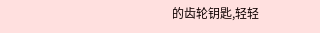的齿轮钥匙,轻轻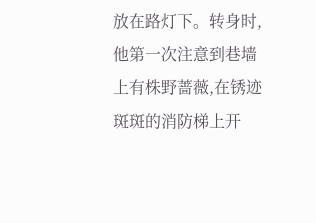放在路灯下。转身时,他第一次注意到巷墙上有株野蔷薇,在锈迹斑斑的消防梯上开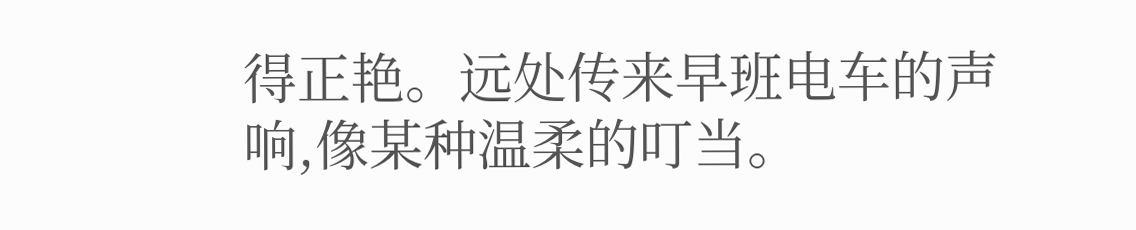得正艳。远处传来早班电车的声响,像某种温柔的叮当。